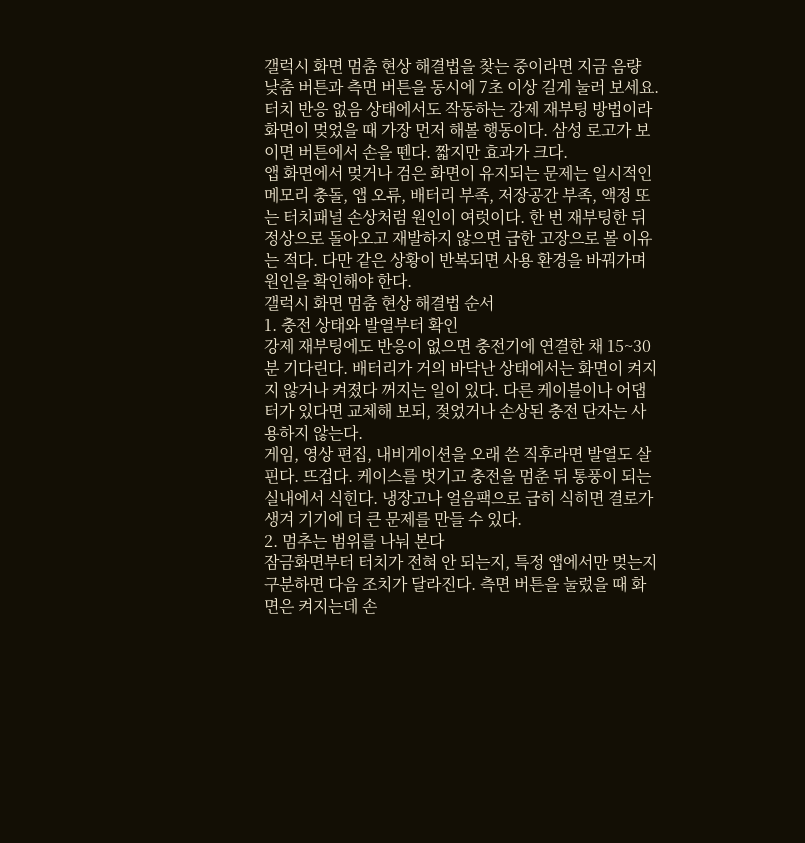갤럭시 화면 멈춤 현상 해결법을 찾는 중이라면 지금 음량 낮춤 버튼과 측면 버튼을 동시에 7초 이상 길게 눌러 보세요. 터치 반응 없음 상태에서도 작동하는 강제 재부팅 방법이라 화면이 멎었을 때 가장 먼저 해볼 행동이다. 삼성 로고가 보이면 버튼에서 손을 뗀다. 짧지만 효과가 크다.
앱 화면에서 멎거나 검은 화면이 유지되는 문제는 일시적인 메모리 충돌, 앱 오류, 배터리 부족, 저장공간 부족, 액정 또는 터치패널 손상처럼 원인이 여럿이다. 한 번 재부팅한 뒤 정상으로 돌아오고 재발하지 않으면 급한 고장으로 볼 이유는 적다. 다만 같은 상황이 반복되면 사용 환경을 바꿔가며 원인을 확인해야 한다.
갤럭시 화면 멈춤 현상 해결법 순서
1. 충전 상태와 발열부터 확인
강제 재부팅에도 반응이 없으면 충전기에 연결한 채 15~30분 기다린다. 배터리가 거의 바닥난 상태에서는 화면이 켜지지 않거나 켜졌다 꺼지는 일이 있다. 다른 케이블이나 어댑터가 있다면 교체해 보되, 젖었거나 손상된 충전 단자는 사용하지 않는다.
게임, 영상 편집, 내비게이션을 오래 쓴 직후라면 발열도 살핀다. 뜨겁다. 케이스를 벗기고 충전을 멈춘 뒤 통풍이 되는 실내에서 식힌다. 냉장고나 얼음팩으로 급히 식히면 결로가 생겨 기기에 더 큰 문제를 만들 수 있다.
2. 멈추는 범위를 나눠 본다
잠금화면부터 터치가 전혀 안 되는지, 특정 앱에서만 멎는지 구분하면 다음 조치가 달라진다. 측면 버튼을 눌렀을 때 화면은 켜지는데 손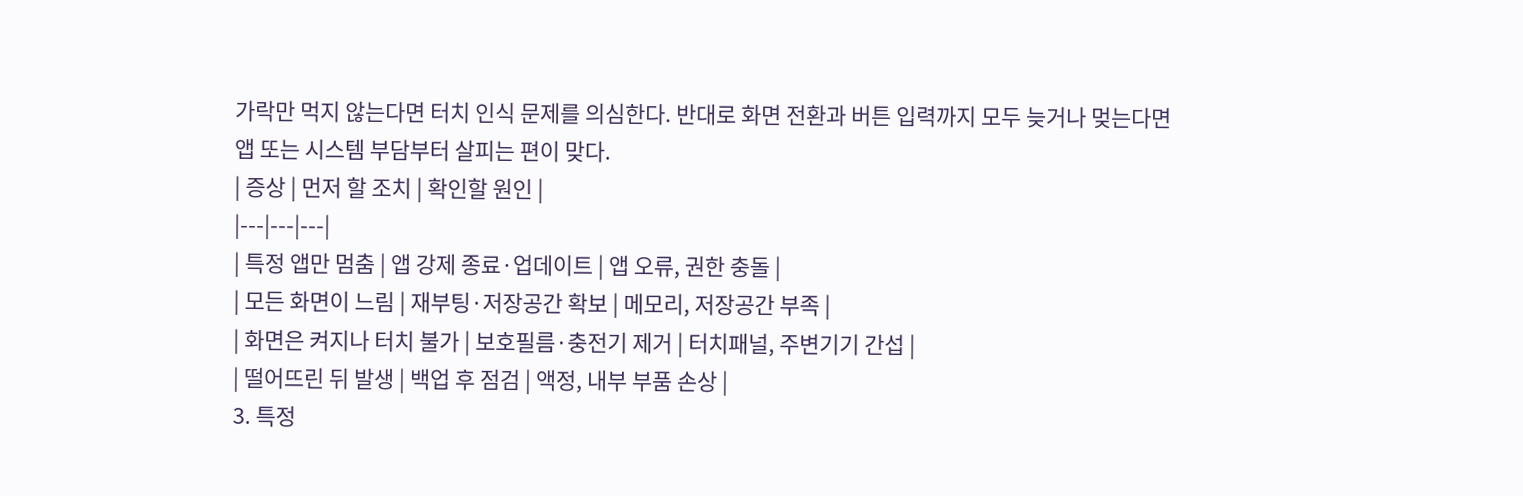가락만 먹지 않는다면 터치 인식 문제를 의심한다. 반대로 화면 전환과 버튼 입력까지 모두 늦거나 멎는다면 앱 또는 시스템 부담부터 살피는 편이 맞다.
| 증상 | 먼저 할 조치 | 확인할 원인 |
|---|---|---|
| 특정 앱만 멈춤 | 앱 강제 종료·업데이트 | 앱 오류, 권한 충돌 |
| 모든 화면이 느림 | 재부팅·저장공간 확보 | 메모리, 저장공간 부족 |
| 화면은 켜지나 터치 불가 | 보호필름·충전기 제거 | 터치패널, 주변기기 간섭 |
| 떨어뜨린 뒤 발생 | 백업 후 점검 | 액정, 내부 부품 손상 |
3. 특정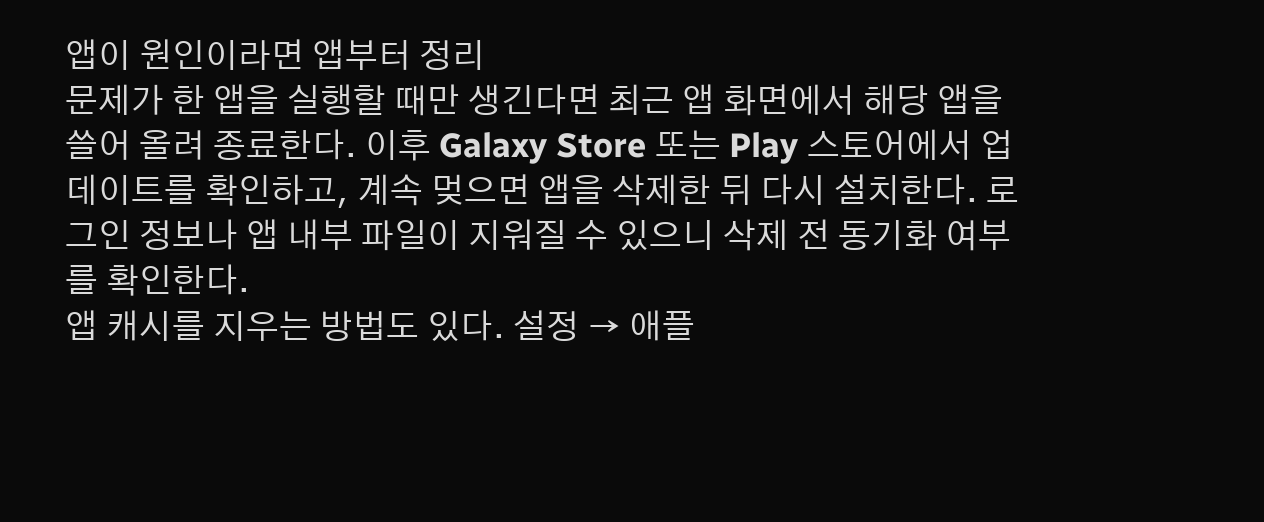앱이 원인이라면 앱부터 정리
문제가 한 앱을 실행할 때만 생긴다면 최근 앱 화면에서 해당 앱을 쓸어 올려 종료한다. 이후 Galaxy Store 또는 Play 스토어에서 업데이트를 확인하고, 계속 멎으면 앱을 삭제한 뒤 다시 설치한다. 로그인 정보나 앱 내부 파일이 지워질 수 있으니 삭제 전 동기화 여부를 확인한다.
앱 캐시를 지우는 방법도 있다. 설정 → 애플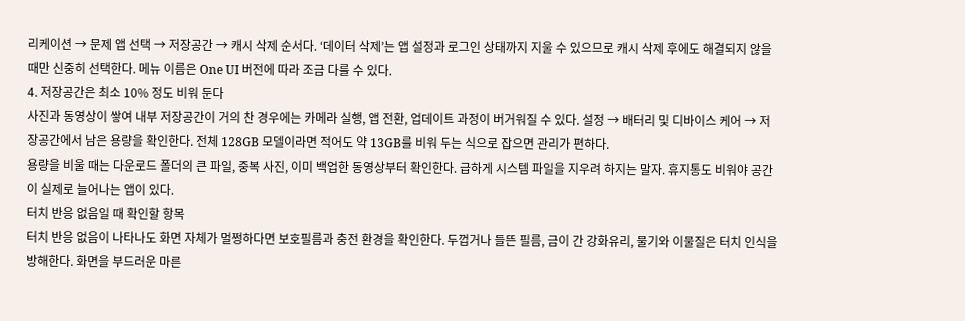리케이션 → 문제 앱 선택 → 저장공간 → 캐시 삭제 순서다. ‘데이터 삭제’는 앱 설정과 로그인 상태까지 지울 수 있으므로 캐시 삭제 후에도 해결되지 않을 때만 신중히 선택한다. 메뉴 이름은 One UI 버전에 따라 조금 다를 수 있다.
4. 저장공간은 최소 10% 정도 비워 둔다
사진과 동영상이 쌓여 내부 저장공간이 거의 찬 경우에는 카메라 실행, 앱 전환, 업데이트 과정이 버거워질 수 있다. 설정 → 배터리 및 디바이스 케어 → 저장공간에서 남은 용량을 확인한다. 전체 128GB 모델이라면 적어도 약 13GB를 비워 두는 식으로 잡으면 관리가 편하다.
용량을 비울 때는 다운로드 폴더의 큰 파일, 중복 사진, 이미 백업한 동영상부터 확인한다. 급하게 시스템 파일을 지우려 하지는 말자. 휴지통도 비워야 공간이 실제로 늘어나는 앱이 있다.
터치 반응 없음일 때 확인할 항목
터치 반응 없음이 나타나도 화면 자체가 멀쩡하다면 보호필름과 충전 환경을 확인한다. 두껍거나 들뜬 필름, 금이 간 강화유리, 물기와 이물질은 터치 인식을 방해한다. 화면을 부드러운 마른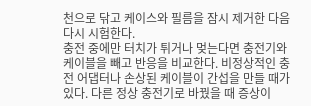천으로 닦고 케이스와 필름을 잠시 제거한 다음 다시 시험한다.
충전 중에만 터치가 튀거나 멎는다면 충전기와 케이블을 빼고 반응을 비교한다. 비정상적인 충전 어댑터나 손상된 케이블이 간섭을 만들 때가 있다. 다른 정상 충전기로 바꿨을 때 증상이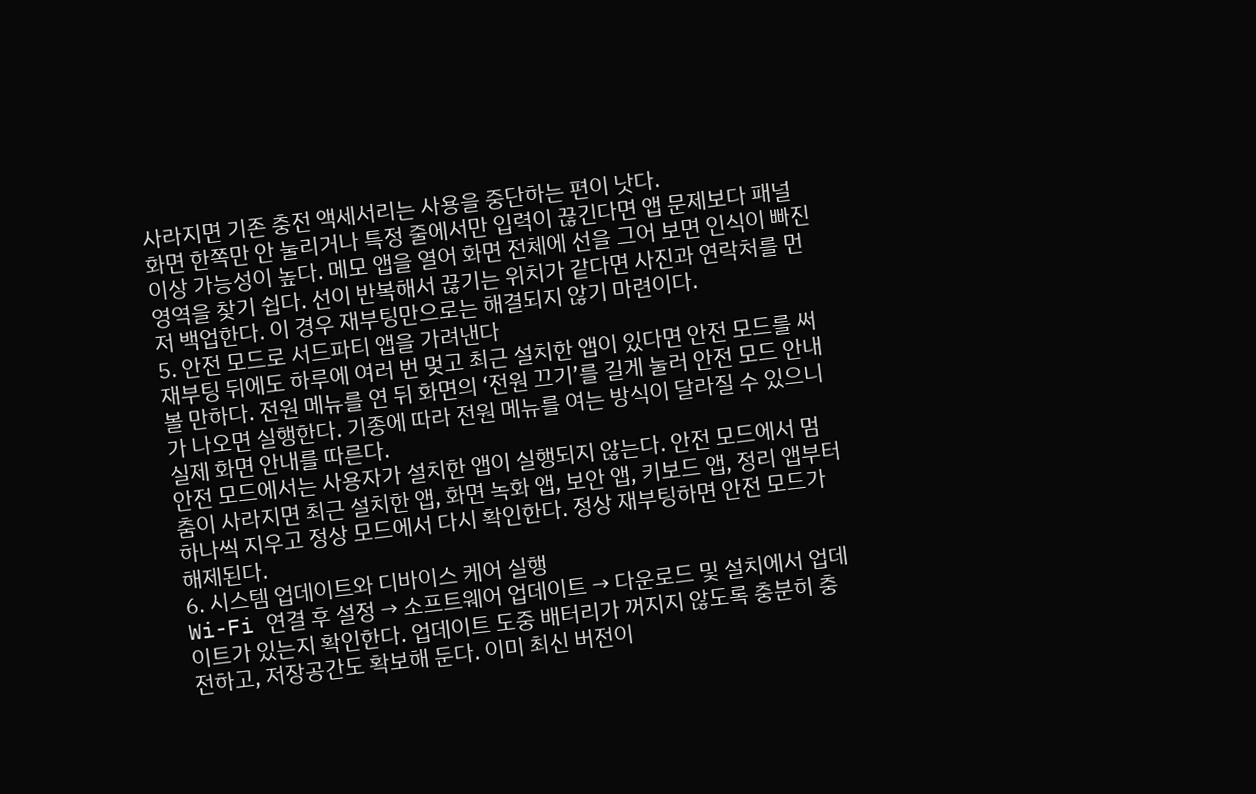사라지면 기존 충전 액세서리는 사용을 중단하는 편이 낫다.
화면 한쪽만 안 눌리거나 특정 줄에서만 입력이 끊긴다면 앱 문제보다 패널 이상 가능성이 높다. 메모 앱을 열어 화면 전체에 선을 그어 보면 인식이 빠진 영역을 찾기 쉽다. 선이 반복해서 끊기는 위치가 같다면 사진과 연락처를 먼저 백업한다. 이 경우 재부팅만으로는 해결되지 않기 마련이다.
5. 안전 모드로 서드파티 앱을 가려낸다
재부팅 뒤에도 하루에 여러 번 멎고 최근 설치한 앱이 있다면 안전 모드를 써볼 만하다. 전원 메뉴를 연 뒤 화면의 ‘전원 끄기’를 길게 눌러 안전 모드 안내가 나오면 실행한다. 기종에 따라 전원 메뉴를 여는 방식이 달라질 수 있으니 실제 화면 안내를 따른다.
안전 모드에서는 사용자가 설치한 앱이 실행되지 않는다. 안전 모드에서 멈춤이 사라지면 최근 설치한 앱, 화면 녹화 앱, 보안 앱, 키보드 앱, 정리 앱부터 하나씩 지우고 정상 모드에서 다시 확인한다. 정상 재부팅하면 안전 모드가 해제된다.
6. 시스템 업데이트와 디바이스 케어 실행
Wi-Fi 연결 후 설정 → 소프트웨어 업데이트 → 다운로드 및 설치에서 업데이트가 있는지 확인한다. 업데이트 도중 배터리가 꺼지지 않도록 충분히 충전하고, 저장공간도 확보해 둔다. 이미 최신 버전이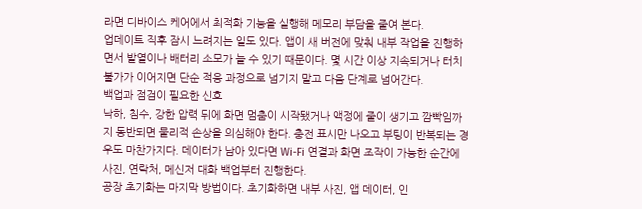라면 디바이스 케어에서 최적화 기능을 실행해 메모리 부담을 줄여 본다.
업데이트 직후 잠시 느려지는 일도 있다. 앱이 새 버전에 맞춰 내부 작업을 진행하면서 발열이나 배터리 소모가 늘 수 있기 때문이다. 몇 시간 이상 지속되거나 터치 불가가 이어지면 단순 적응 과정으로 넘기지 말고 다음 단계로 넘어간다.
백업과 점검이 필요한 신호
낙하, 침수, 강한 압력 뒤에 화면 멈춤이 시작됐거나 액정에 줄이 생기고 깜빡임까지 동반되면 물리적 손상을 의심해야 한다. 충전 표시만 나오고 부팅이 반복되는 경우도 마찬가지다. 데이터가 남아 있다면 Wi-Fi 연결과 화면 조작이 가능한 순간에 사진, 연락처, 메신저 대화 백업부터 진행한다.
공장 초기화는 마지막 방법이다. 초기화하면 내부 사진, 앱 데이터, 인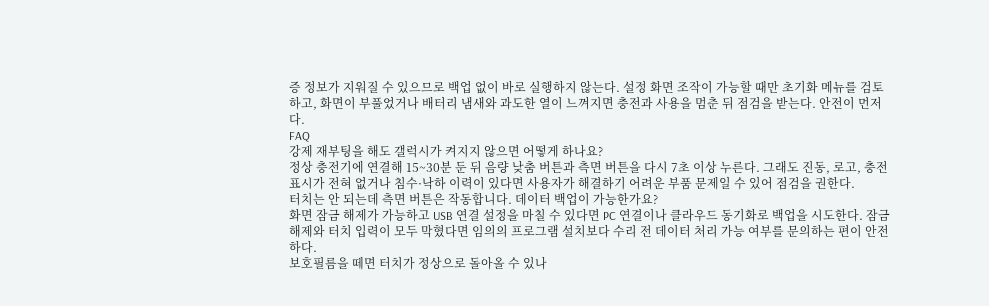증 정보가 지워질 수 있으므로 백업 없이 바로 실행하지 않는다. 설정 화면 조작이 가능할 때만 초기화 메뉴를 검토하고, 화면이 부풀었거나 배터리 냄새와 과도한 열이 느껴지면 충전과 사용을 멈춘 뒤 점검을 받는다. 안전이 먼저다.
FAQ
강제 재부팅을 해도 갤럭시가 켜지지 않으면 어떻게 하나요?
정상 충전기에 연결해 15~30분 둔 뒤 음량 낮춤 버튼과 측면 버튼을 다시 7초 이상 누른다. 그래도 진동, 로고, 충전 표시가 전혀 없거나 침수·낙하 이력이 있다면 사용자가 해결하기 어려운 부품 문제일 수 있어 점검을 권한다.
터치는 안 되는데 측면 버튼은 작동합니다. 데이터 백업이 가능한가요?
화면 잠금 해제가 가능하고 USB 연결 설정을 마칠 수 있다면 PC 연결이나 클라우드 동기화로 백업을 시도한다. 잠금 해제와 터치 입력이 모두 막혔다면 임의의 프로그램 설치보다 수리 전 데이터 처리 가능 여부를 문의하는 편이 안전하다.
보호필름을 떼면 터치가 정상으로 돌아올 수 있나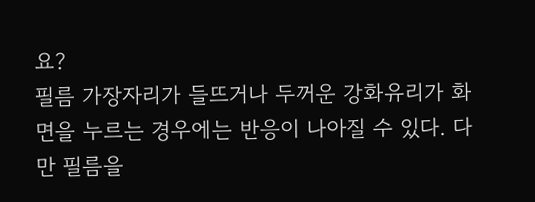요?
필름 가장자리가 들뜨거나 두꺼운 강화유리가 화면을 누르는 경우에는 반응이 나아질 수 있다. 다만 필름을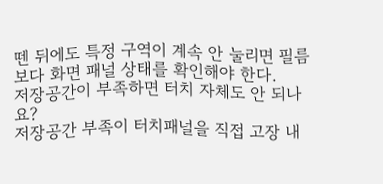뗀 뒤에도 특정 구역이 계속 안 눌리면 필름보다 화면 패널 상태를 확인해야 한다.
저장공간이 부족하면 터치 자체도 안 되나요?
저장공간 부족이 터치패널을 직접 고장 내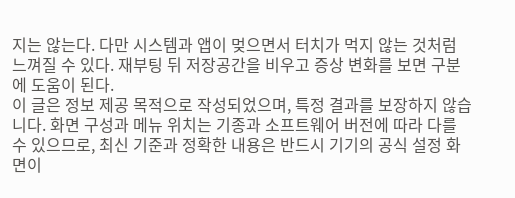지는 않는다. 다만 시스템과 앱이 멎으면서 터치가 먹지 않는 것처럼 느껴질 수 있다. 재부팅 뒤 저장공간을 비우고 증상 변화를 보면 구분에 도움이 된다.
이 글은 정보 제공 목적으로 작성되었으며, 특정 결과를 보장하지 않습니다. 화면 구성과 메뉴 위치는 기종과 소프트웨어 버전에 따라 다를 수 있으므로, 최신 기준과 정확한 내용은 반드시 기기의 공식 설정 화면이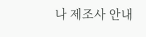나 제조사 안내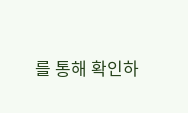를 통해 확인하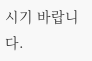시기 바랍니다.